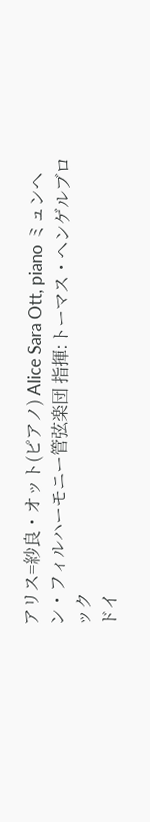アリス=紗良・オット(ピアノ) Alice Sara Ott, piano ミュンヘン・フィルハーモニー管弦楽団 指揮:トーマス・ヘンゲルブロック
ドイ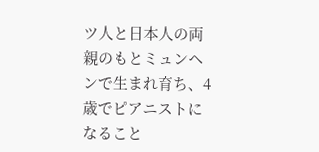ツ人と日本人の両親のもとミュンヘンで生まれ育ち、4歳でピアニストになること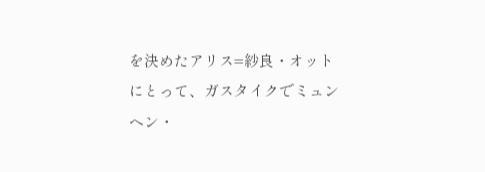を決めたアリス=紗良・オットにとって、ガスタイクでミュンヘン・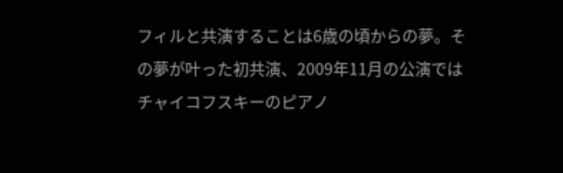フィルと共演することは6歳の頃からの夢。その夢が叶った初共演、2009年11月の公演ではチャイコフスキーのピアノ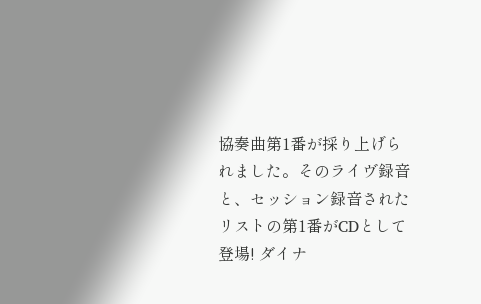協奏曲第1番が採り上げられました。そのライヴ録音と、セッション録音されたリストの第1番がCDとして登場! ダイナ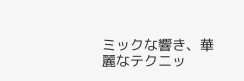ミックな響き、華麗なテクニッ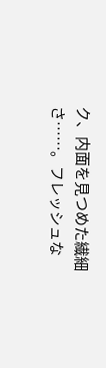ク、内面を見つめた繊細さ……。フレッシュな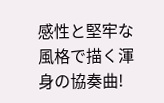感性と堅牢な風格で描く渾身の協奏曲!